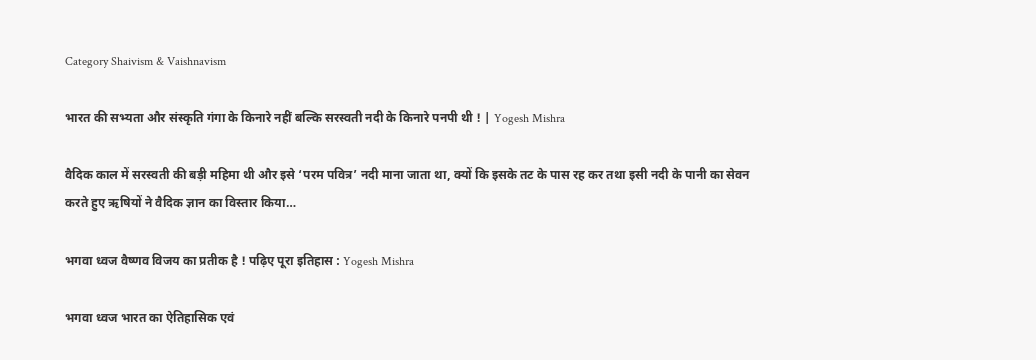Category Shaivism & Vaishnavism

भारत की सभ्यता और संस्कृति गंगा के किनारे नहीं बल्कि सरस्वती नदी के किनारे पनपी थी ! | Yogesh Mishra

वैदिक काल में सरस्वती की बड़ी महिमा थी और इसे ‘परम पवित्र’ नदी माना जाता था, क्यों कि इसके तट के पास रह कर तथा इसी नदी के पानी का सेवन करते हुए ऋषियों ने वैदिक ज्ञान का विस्तार किया…

भगवा ध्वज वैष्णव विजय का प्रतीक है ! पढ़िए पूरा इतिहास : Yogesh Mishra

भगवा ध्वज भारत का ऐतिहासिक एवं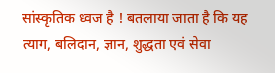सांस्कृतिक ध्वज है ! बतलाया जाता है कि यह त्याग, बलिदान, ज्ञान, शुद्धता एवं सेवा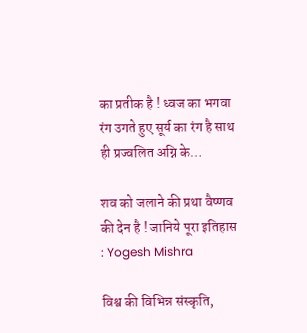का प्रतीक है ! ध्वज का भगवा रंग उगते हुए सूर्य का रंग है साथ ही प्रज्वलित अग्नि के…

शव को जलाने की प्रथा वैष्णव की देन है ! जानिये पूरा इतिहास : Yogesh Mishra

विश्व की विभिन्न संस्कृति,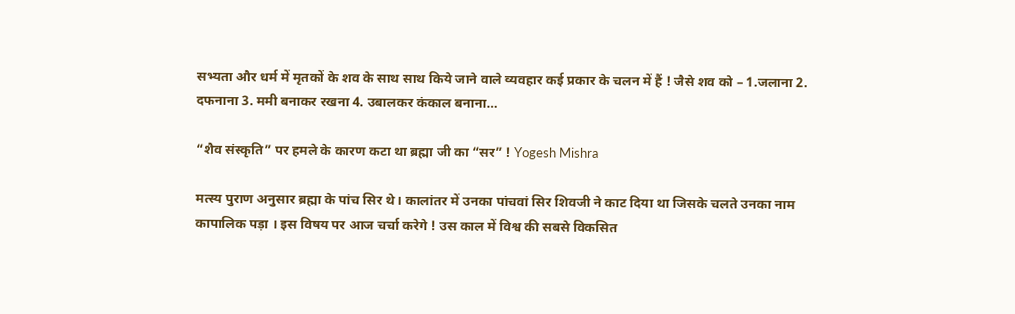सभ्यता और धर्म में मृतकों के शव के साथ साथ किये जाने वाले व्यवहार कई प्रकार के चलन में हैं ! जैसे शव को – 1.जलाना 2. दफनाना 3. ममी बनाकर रखना 4. उबालकर कंकाल बनाना…

“शैव संस्कृति” पर हमले के कारण कटा था ब्रह्मा जी का “सर” ! Yogesh Mishra

मत्स्य पुराण अनुसार ब्रह्मा के पांच सिर थे। कालांतर में उनका पांचवां सिर शिवजी ने काट दिया था जिसके चलते उनका नाम कापालिक पड़ा । इस विषय पर आज चर्चा करेगे ! उस काल में विश्व की सबसे विकसित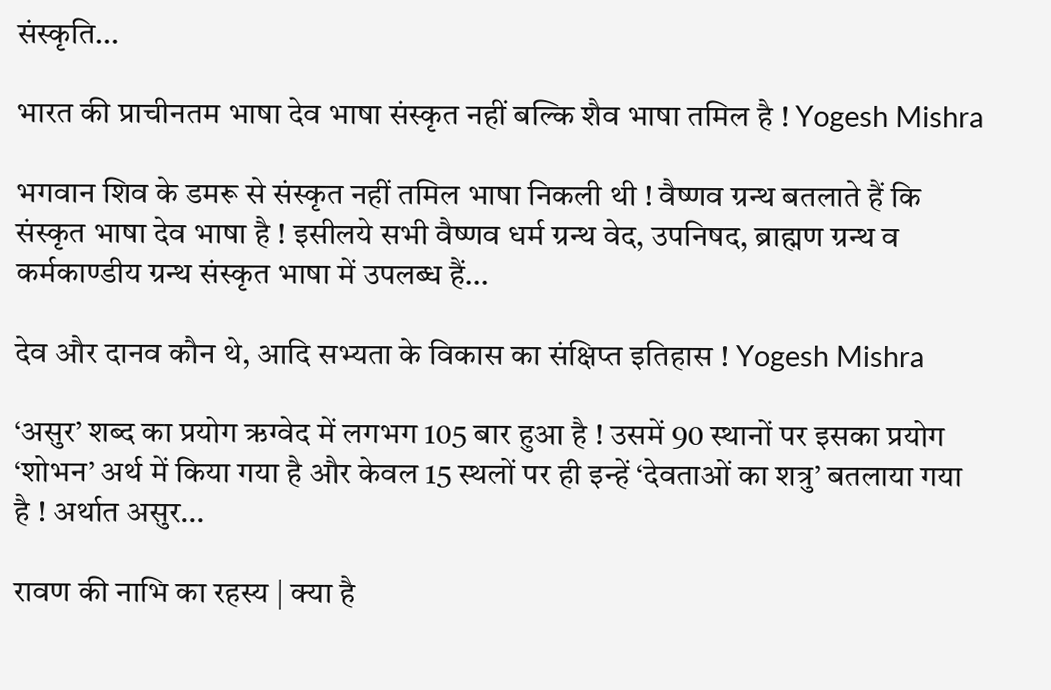संस्कृति…

भारत की प्राचीनतम भाषा देव भाषा संस्कृत नहीं बल्कि शैव भाषा तमिल है ! Yogesh Mishra

भगवान शिव के डमरू से संस्कृत नहीं तमिल भाषा निकली थी ! वैष्णव ग्रन्थ बतलाते हैं कि संस्कृत भाषा देव भाषा है ! इसीलये सभी वैष्णव धर्म ग्रन्थ वेद, उपनिषद, ब्राह्मण ग्रन्थ व कर्मकाण्डीय ग्रन्थ संस्कृत भाषा में उपलब्ध हैं…

देव और दानव कौन थे, आदि सभ्यता के विकास का संक्षिप्त इतिहास ! Yogesh Mishra

‘असुर’ शब्द का प्रयोग ऋग्वेद में लगभग 105 बार हुआ है ! उसमें 90 स्थानों पर इसका प्रयोग ‘शोभन’ अर्थ में किया गया है और केवल 15 स्थलों पर ही इन्हें ‘देवताओं का शत्रु’ बतलाया गया है ! अर्थात असुर…

रावण की नाभि का रहस्य | क्या है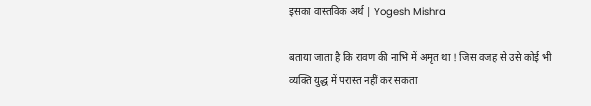इसका वास्तविक अर्थ | Yogesh Mishra

बताया जाता है कि रावण की नाभि में अमृत था ! जिस वजह से उसे कोई भी व्यक्ति युद्ध में परास्त नहीं कर सकता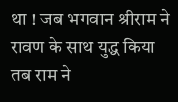था ! जब भगवान श्रीराम ने रावण के साथ युद्ध किया तब राम ने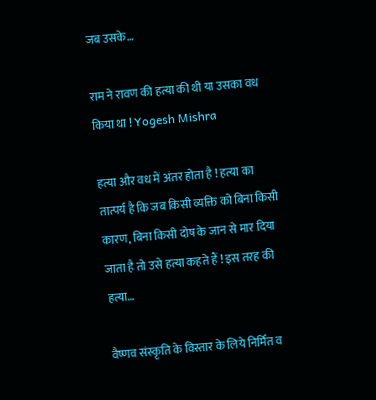जब उसके…

राम ने रावण की हत्या की थी या उसका वध किया था ! Yogesh Mishra

हत्या और वध में अंतर होता है ! हत्या का तात्पर्य है कि जब किसी व्यक्ति को बिना किसी कारण, बिना किसी दोष के जान से मार दिया जाता है तो उसे हत्या कहते हैं ! इस तरह की हत्या…

वैष्णव संस्कृति के विस्तार के लिये निर्मित व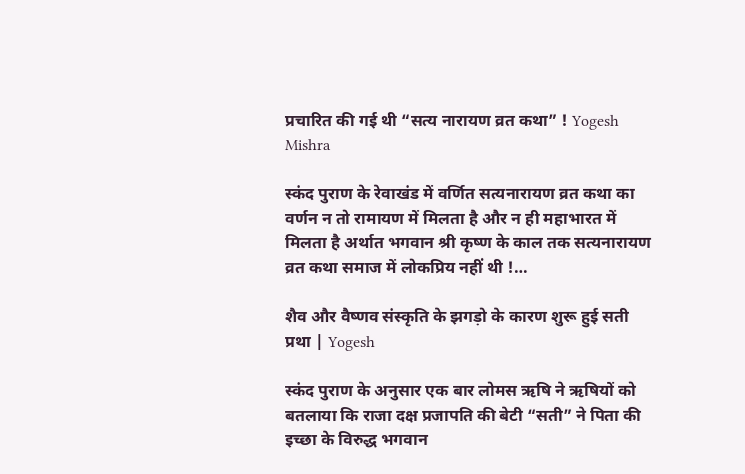प्रचारित की गई थी “सत्य नारायण व्रत कथा” ! Yogesh Mishra

स्कंद पुराण के रेवाखंड में वर्णित सत्यनारायण व्रत कथा का वर्णन न तो रामायण में मिलता है और न ही महाभारत में मिलता है अर्थात भगवान श्री कृष्ण के काल तक सत्यनारायण व्रत कथा समाज में लोकप्रिय नहीं थी !…

शैव और वैष्णव संस्कृति के झगड़ो के कारण शुरू हुई सती प्रथा | Yogesh

स्कंद पुराण के अनुसार एक बार लोमस ऋषि ने ऋषियों को बतलाया कि राजा दक्ष प्रजापति की बेटी “सती” ने पिता की इच्छा के विरुद्ध भगवान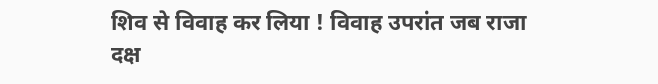शिव से विवाह कर लिया ! विवाह उपरांत जब राजा दक्ष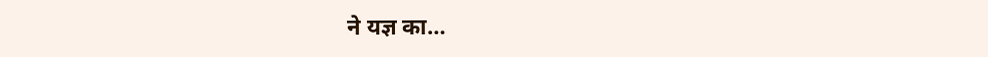ने यज्ञ का…